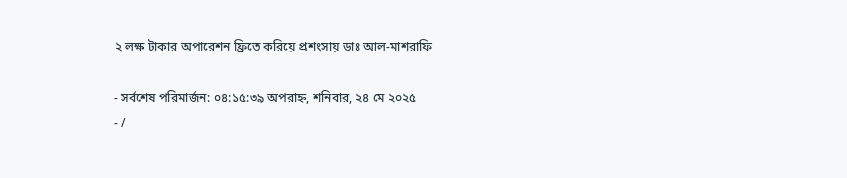২ লক্ষ টাকার অপারেশন ফ্রিতে করিয়ে প্রশংসায় ডাঃ আল-মাশরাফি

- সর্বশেষ পরিমার্জন: ০৪:১৫:৩৯ অপরাহ্ন, শনিবার, ২৪ মে ২০২৫
- /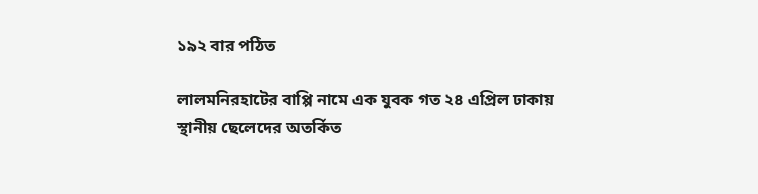১৯২ বার পঠিত

লালমনিরহাটের বাপ্পি নামে এক যুবক গত ২৪ এপ্রিল ঢাকায় স্থানীয় ছেলেদের অতর্কিত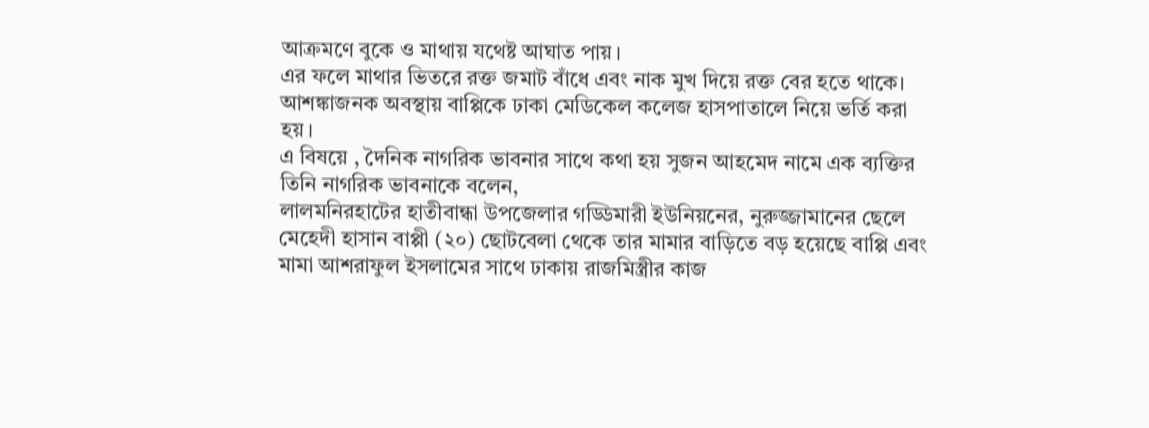আক্রমণে বুকে ও মাথায় যথেষ্ট আঘাত পায়।
এর ফলে মাথার ভিতরে রক্ত জমাট বাঁধে এবং নাক মুখ দিয়ে রক্ত বের হতে থাকে।
আশঙ্কাজনক অবস্থায় বাপ্পিকে ঢাকা মেডিকেল কলেজ হাসপাতালে নিয়ে ভর্তি করা হয়।
এ বিষয়ে , দৈনিক নাগরিক ভাবনার সাথে কথা হয় সুজন আহমেদ নামে এক ব্যক্তির তিনি নাগরিক ভাবনাকে বলেন,
লালমনিরহাটের হাতীবান্ধা উপজেলার গড্ডিমারী ইউনিয়নের, নুরুজ্জামানের ছেলে মেহেদী হাসান বাপ্পী (২০) ছোটবেলা থেকে তার মামার বাড়িতে বড় হয়েছে বাপ্পি এবং মামা আশরাফুল ইসলামের সাথে ঢাকায় রাজমিস্ত্রীর কাজ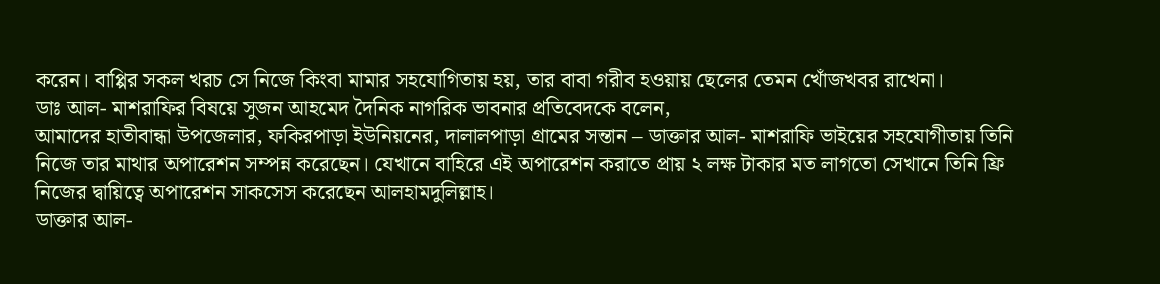করেন। বাপ্পির সকল খরচ সে নিজে কিংবা মামার সহযোগিতায় হয়, তার বাবা গরীব হওয়ায় ছেলের তেমন খোঁজখবর রাখেনা।
ডাঃ আল- মাশরাফির বিষয়ে সুজন আহমেদ দৈনিক নাগরিক ভাবনার প্রতিবেদকে বলেন,
আমাদের হাতীবান্ধা উপজেলার, ফকিরপাড়া ইউনিয়নের, দালালপাড়া গ্রামের সন্তান – ডাক্তার আল- মাশরাফি ভাইয়ের সহযোগীতায় তিনি নিজে তার মাথার অপারেশন সম্পন্ন করেছেন। যেখানে বাহিরে এই অপারেশন করাতে প্রায় ২ লক্ষ টাকার মত লাগতো সেখানে তিনি ফ্রি নিজের দ্বায়িত্বে অপারেশন সাকসেস করেছেন আলহামদুলিল্লাহ।
ডাক্তার আল-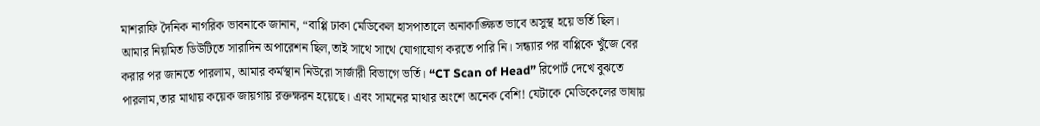মাশরাফি দৈনিক নাগরিক ভাবনাকে জানান, “বাপ্পি ঢাকা মেডিকেল হাসপাতালে অনাকাঙ্ক্ষিত ভাবে অসুস্থ হয়ে ভর্তি ছিল।
আমার নিয়মিত ডিউটিতে সারাদিন অপারেশন ছিল,তাই সাথে সাথে যোগাযোগ করতে পারি নি। সন্ধ্যার পর বাপ্পিকে খুঁজে বের করার পর জানতে পারলাম, আমার কর্মস্থান নিউরো সার্জারী বিভাগে ভর্তি। “CT Scan of Head” রিপোর্ট দেখে বুঝতে পারলাম,তার মাথায় কয়েক জায়গায় রক্তক্ষরন হয়েছে। এবং সামনের মাথার অংশে অনেক বেশি! যেটাকে মেডিকেলের ভাষায়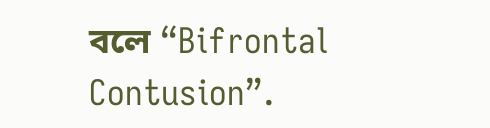বলে “Bifrontal Contusion”.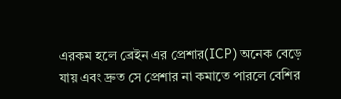এরকম হলে ব্রেইন এর প্রেশার(ICP) অনেক বেড়ে যায় এবং দ্রুত সে প্রেশার না কমাতে পারলে বেশির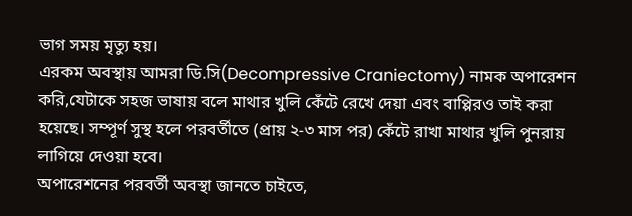ভাগ সময় মৃত্যু হয়।
এরকম অবস্থায় আমরা ডি.সি(Decompressive Craniectomy) নামক অপারেশন করি,যেটাকে সহজ ভাষায় বলে মাথার খুলি কেঁটে রেখে দেয়া এবং বাপ্পিরও তাই করা হয়েছে। সম্পূর্ণ সুস্থ হলে পরবর্তীতে (প্রায় ২-৩ মাস পর) কেঁটে রাখা মাথার খুলি পুনরায় লাগিয়ে দেওয়া হবে।
অপারেশনের পরবর্তী অবস্থা জানতে চাইতে,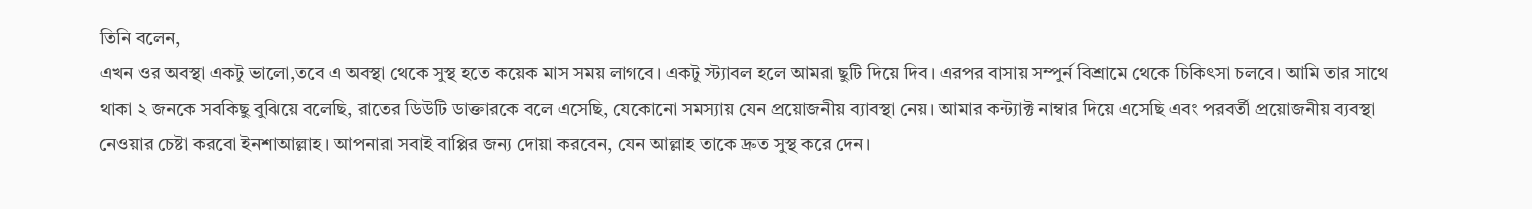তিনি বলেন,
এখন ওর অবস্থা একটু ভালো,তবে এ অবস্থা থেকে সুস্থ হতে কয়েক মাস সময় লাগবে। একটু স্ট্যাবল হলে আমরা ছুটি দিয়ে দিব। এরপর বাসায় সম্পুর্ন বিশ্রামে থেকে চিকিৎসা চলবে। আমি তার সাথে থাকা ২ জনকে সবকিছু বুঝিয়ে বলেছি, রাতের ডিউটি ডাক্তারকে বলে এসেছি, যেকোনো সমস্যায় যেন প্রয়োজনীয় ব্যাবস্থা নেয়। আমার কন্ট্যাক্ট নাম্বার দিয়ে এসেছি এবং পরবর্তী প্রয়োজনীয় ব্যবস্থা নেওয়ার চেষ্টা করবো ইনশাআল্লাহ। আপনারা সবাই বাপ্পির জন্য দোয়া করবেন, যেন আল্লাহ তাকে দ্রুত সুস্থ করে দেন।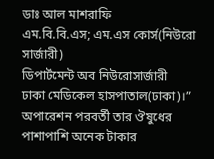ডাঃ আল মাশরাফি
এম.বি.বি.এস; এম.এস কোর্স(নিউরো সার্জারী)
ডিপার্টমেন্ট অব নিউরোসার্জারী
ঢাকা মেডিকেল হাসপাতাল(ঢাকা)।”
অপারেশন পরবর্তী তার ঔষুধের পাশাপাশি অনেক টাকার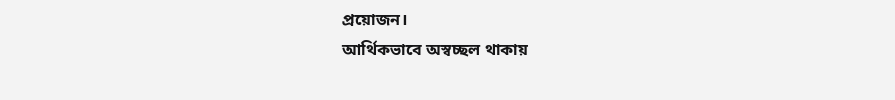প্রয়োজন।
আর্থিকভাবে অস্বচ্ছল থাকায়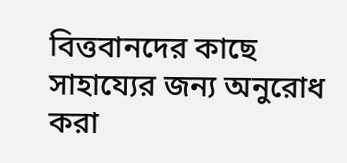বিত্তবানদের কাছে সাহায্যের জন্য অনুরোধ করা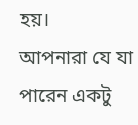হয়।
আপনারা যে যা পারেন একটু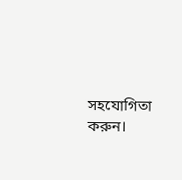সহযোগিতা করুন।